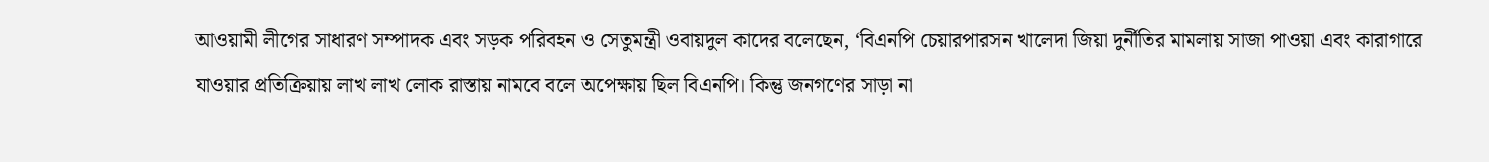আওয়ামী লীগের সাধারণ সম্পাদক এবং সড়ক পরিবহন ও সেতুমন্ত্রী ওবায়দুল কাদের বলেছেন, ‘বিএনপি চেয়ারপারসন খালেদা জিয়া দুর্নীতির মামলায় সাজা পাওয়া এবং কারাগারে যাওয়ার প্রতিক্রিয়ায় লাখ লাখ লোক রাস্তায় নামবে বলে অপেক্ষায় ছিল বিএনপি। কিন্তু জনগণের সাড়া না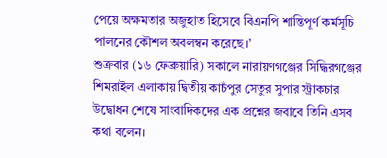পেয়ে অক্ষমতার অজুহাত হিসেবে বিএনপি শান্তিপূর্ণ কর্মসূচি পালনের কৌশল অবলম্বন করেছে।’
শুক্রবার (১৬ ফেব্রুয়ারি) সকালে নারায়ণগঞ্জের সিদ্ধিরগঞ্জের শিমরাইল এলাকায় দ্বিতীয় কাচঁপুর সেতুর সুপার স্ট্রাকচার উদ্বোধন শেষে সাংবাদিকদের এক প্রশ্নের জবাবে তিনি এসব কথা বলেন।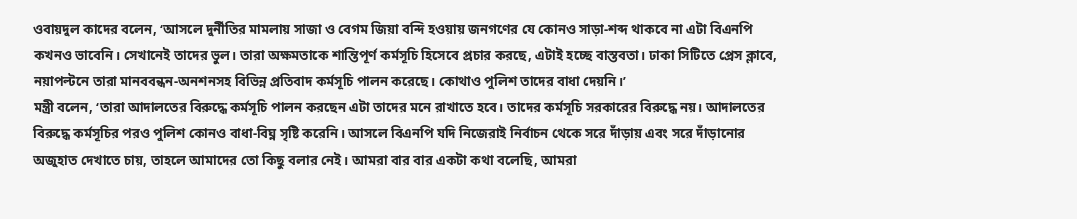ওবায়দুল কাদের বলেন, ‘আসলে দুর্নীতির মামলায় সাজা ও বেগম জিয়া বন্দি হওয়ায় জনগণের যে কোনও সাড়া-শব্দ থাকবে না এটা বিএনপি কখনও ভাবেনি। সেখানেই তাদের ভুল। তারা অক্ষমতাকে শান্তিপূর্ণ কর্মসূচি হিসেবে প্রচার করছে, এটাই হচ্ছে বাস্তবতা। ঢাকা সিটিতে প্রেস ক্লাবে, নয়াপল্টনে তারা মানববন্ধন-অনশনসহ বিভিন্ন প্রতিবাদ কর্মসূচি পালন করেছে। কোথাও পুলিশ তাদের বাধা দেয়নি।’
মন্ত্রী বলেন, ‘তারা আদালতের বিরুদ্ধে কর্মসূচি পালন করছেন এটা তাদের মনে রাখাতে হবে। তাদের কর্মসূচি সরকারের বিরুদ্ধে নয়। আদালতের বিরুদ্ধে কর্মসূচির পরও পুলিশ কোনও বাধা-বিঘ্ন সৃষ্টি করেনি। আসলে বিএনপি যদি নিজেরাই নির্বাচন থেকে সরে দাঁড়ায় এবং সরে দাঁড়ানোর অজুহাত দেখাতে চায়, তাহলে আমাদের তো কিছু বলার নেই। আমরা বার বার একটা কথা বলেছি, আমরা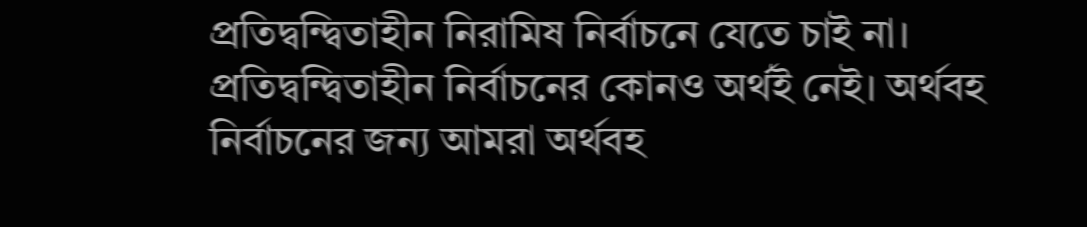প্রতিদ্বন্দ্বিতাহীন নিরামিষ নির্বাচনে যেতে চাই না। প্রতিদ্বন্দ্বিতাহীন নির্বাচনের কোনও অর্থই নেই। অর্থবহ নির্বাচনের জন্য আমরা অর্থবহ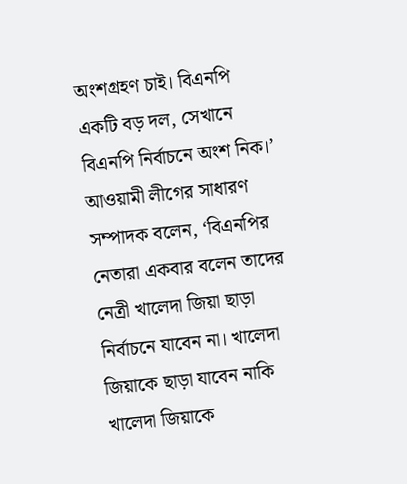অংশগ্রহণ চাই। বিএনপি একটি বড় দল, সেখানে বিএনপি নির্বাচনে অংশ নিক।’
আওয়ামী লীগের সাধারণ সম্পাদক বলেন, ‘বিএনপির নেতারা একবার বলেন তাদের নেত্রী খালেদা জিয়া ছাড়া নির্বাচনে যাবেন না। খালেদা জিয়াকে ছাড়া যাবেন নাকি খালেদা জিয়াকে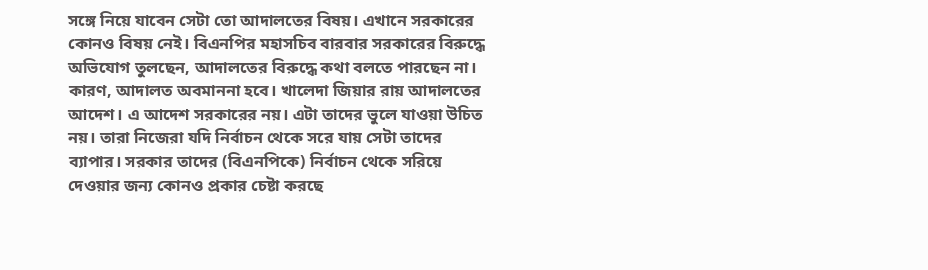সঙ্গে নিয়ে যাবেন সেটা তো আদালতের বিষয়। এখানে সরকারের কোনও বিষয় নেই। বিএনপির মহাসচিব বারবার সরকারের বিরুদ্ধে অভিযোগ তুলছেন, আদালতের বিরুদ্ধে কথা বলতে পারছেন না। কারণ, আদালত অবমাননা হবে। খালেদা জিয়ার রায় আদালতের আদেশ। এ আদেশ সরকারের নয়। এটা তাদের ভুলে যাওয়া উচিত নয়। তারা নিজেরা যদি নির্বাচন থেকে সরে যায় সেটা তাদের ব্যাপার। সরকার তাদের (বিএনপিকে) নির্বাচন থেকে সরিয়ে দেওয়ার জন্য কোনও প্রকার চেষ্টা করছে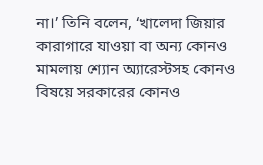না।’ তিনি বলেন, ‘খালেদা জিয়ার কারাগারে যাওয়া বা অন্য কোনও মামলায় শ্যোন অ্যারেস্টসহ কোনও বিষয়ে সরকারের কোনও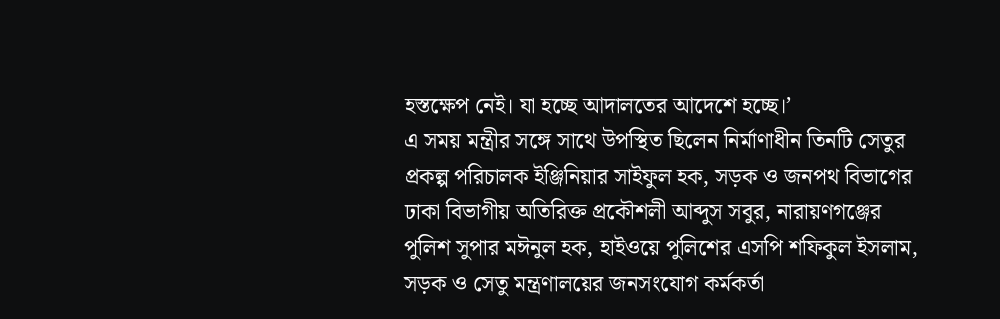হস্তক্ষেপ নেই। যা হচ্ছে আদালতের আদেশে হচ্ছে।’
এ সময় মন্ত্রীর সঙ্গে সাথে উপস্থিত ছিলেন নির্মাণাধীন তিনটি সেতুর প্রকল্প পরিচালক ইঞ্জিনিয়ার সাইফুল হক, সড়ক ও জনপথ বিভাগের ঢাকা বিভাগীয় অতিরিক্ত প্রকৌশলী আব্দুস সবুর, নারায়ণগঞ্জের পুলিশ সুপার মঈনুল হক, হাইওয়ে পুলিশের এসপি শফিকুল ইসলাম, সড়ক ও সেতু মন্ত্রণালয়ের জনসংযোগ কর্মকর্তা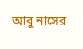আবু নাসের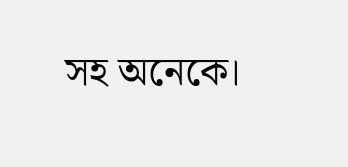সহ অনেকে।